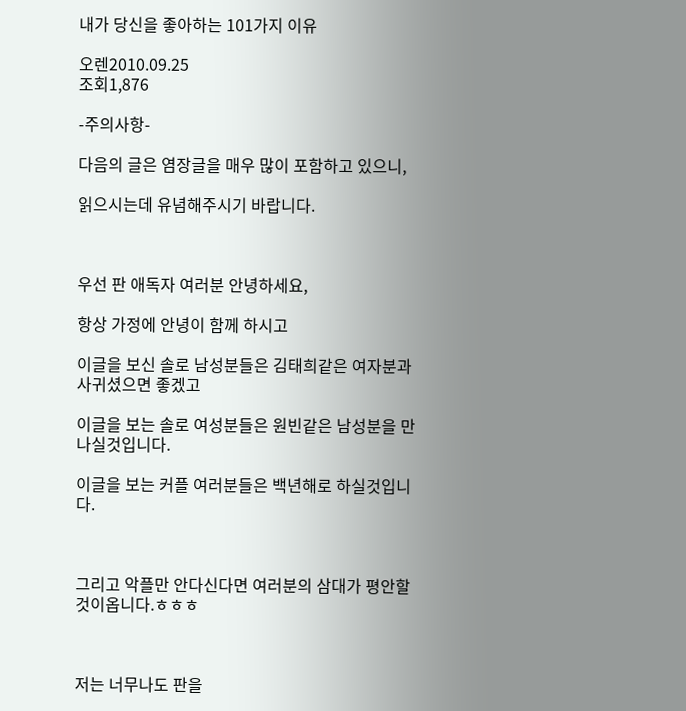내가 당신을 좋아하는 101가지 이유

오렌2010.09.25
조회1,876

-주의사항-

다음의 글은 염장글을 매우 많이 포함하고 있으니,

읽으시는데 유념해주시기 바랍니다.



우선 판 애독자 여러분 안녕하세요,

항상 가정에 안녕이 함께 하시고

이글을 보신 솔로 남성분들은 김태희같은 여자분과 사귀셨으면 좋겠고

이글을 보는 솔로 여성분들은 원빈같은 남성분을 만나실것입니다.

이글을 보는 커플 여러분들은 백년해로 하실것입니다.



그리고 악플만 안다신다면 여러분의 삼대가 평안할 것이옵니다.ㅎㅎㅎ



저는 너무나도 판을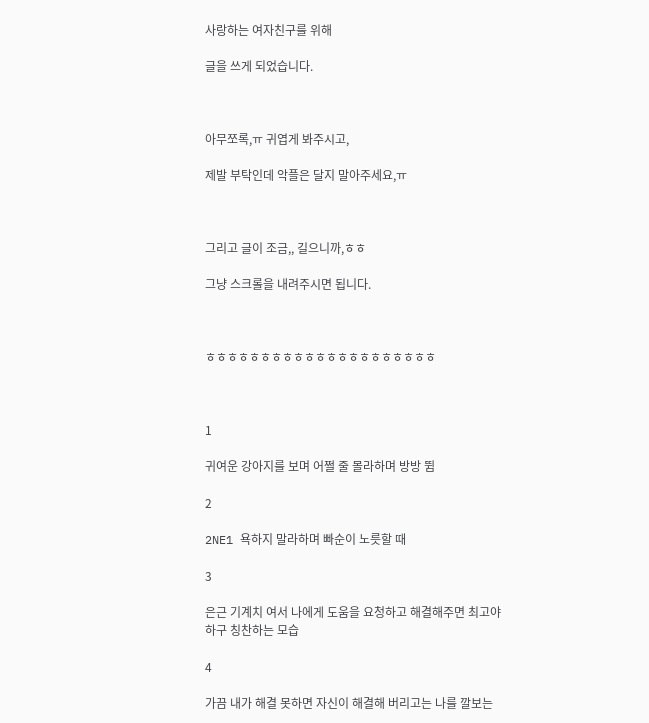사랑하는 여자친구를 위해

글을 쓰게 되었습니다.



아무쪼록,ㅠ 귀엽게 봐주시고,

제발 부탁인데 악플은 달지 말아주세요,ㅠ



그리고 글이 조금,, 길으니까,ㅎㅎ

그냥 스크롤을 내려주시면 됩니다.



ㅎㅎㅎㅎㅎㅎㅎㅎㅎㅎㅎㅎㅎㅎㅎㅎㅎㅎㅎㅎㅎ



1

귀여운 강아지를 보며 어쩔 줄 몰라하며 방방 뜀

2

2NE1 욕하지 말라하며 빠순이 노릇할 때

3

은근 기계치 여서 나에게 도움을 요청하고 해결해주면 최고야 하구 칭찬하는 모습

4

가끔 내가 해결 못하면 자신이 해결해 버리고는 나를 깔보는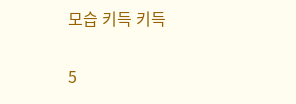모습 키득 키득

5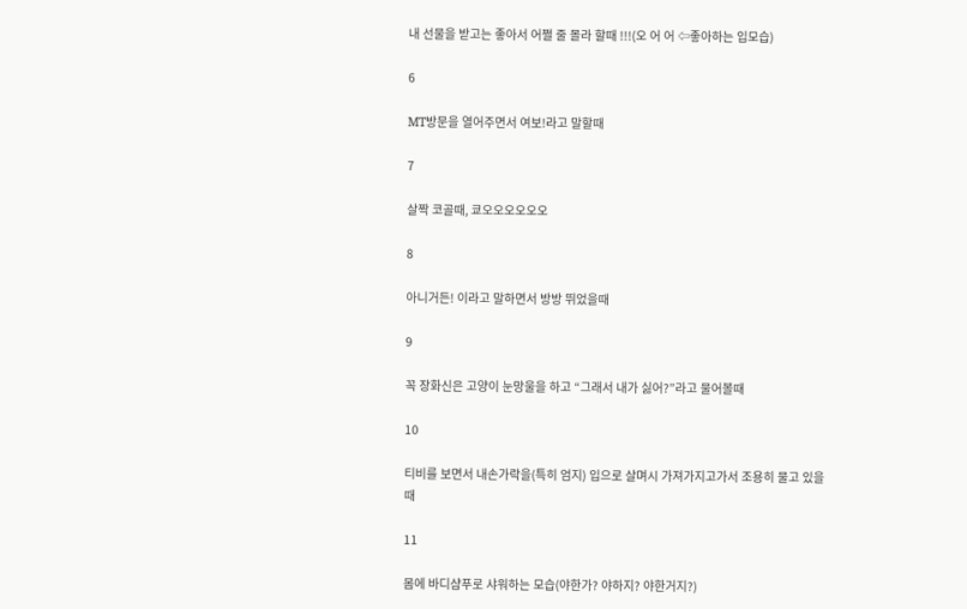내 선물을 받고는 좋아서 어쩔 줄 몰라 할때 !!!(오 어 어 ⇦좋아하는 입모습)

6

MT방문을 열어주면서 여보!라고 말할때

7

살짝 코골때, 쿄오오오오오오

8

아니거든! 이라고 말하면서 방방 뛰었을때

9

꼭 장화신은 고양이 눈망울을 하고 “그래서 내가 싫어?”라고 물어볼때

10

티비를 보면서 내손가락을(특히 엄지) 입으로 살며시 가져가지고가서 조용히 물고 있을때

11

몸에 바디샴푸로 샤워하는 모습(야한가? 야하지? 야한거지?)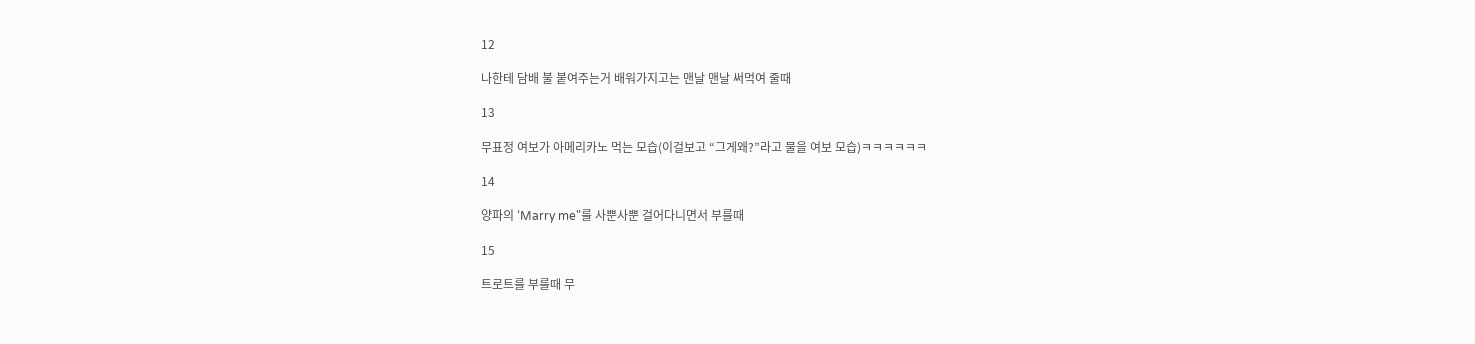12

나한테 담배 불 붙여주는거 배워가지고는 맨날 맨날 써먹여 줄때

13

무표정 여보가 아메리카노 먹는 모습(이걸보고 “그게왜?”라고 물을 여보 모습)ㅋㅋㅋㅋㅋㅋ

14

양파의 ‘Marry me"를 사뿐사뿐 걸어다니면서 부를때

15

트로트를 부를때 무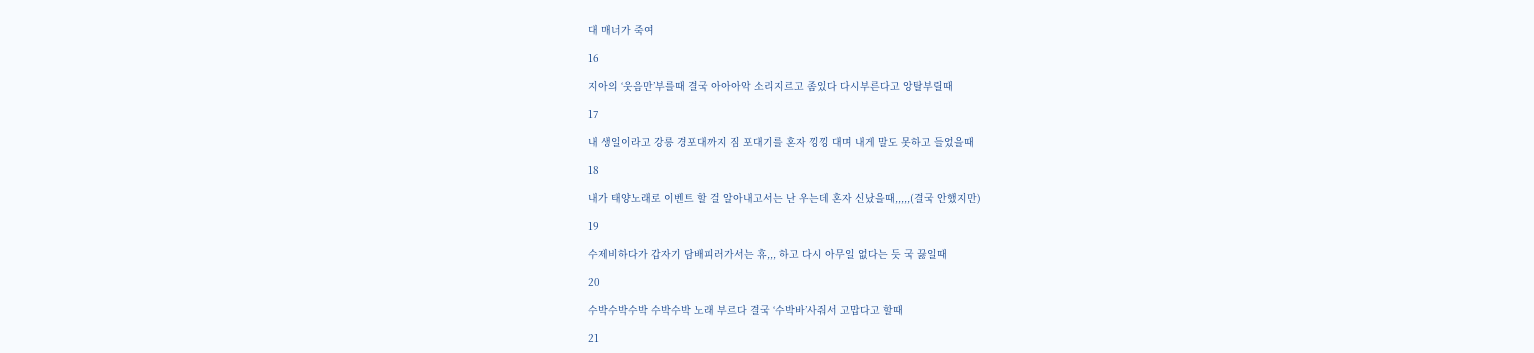대 매너가 죽여

16

지아의 ‘웃음만’부를때 결국 아아아악 소리지르고 좀있다 다시부른다고 앙탈부릴때

17

내 생일이라고 강릉 경포대까지 짐 포대기를 혼자 낑낑 대며 내게 말도 못하고 들었을때

18

내가 태양노래로 이벤트 할 걸 알아내고서는 난 우는데 혼자 신났을때,,,,,(결국 안했지만)

19

수제비하다가 갑자기 담배피러가서는 휴,,, 하고 다시 아무일 없다는 듯 국 끓일때

20

수박수박수박 수박수박 노래 부르다 결국 ‘수박바’사줘서 고맙다고 할때

21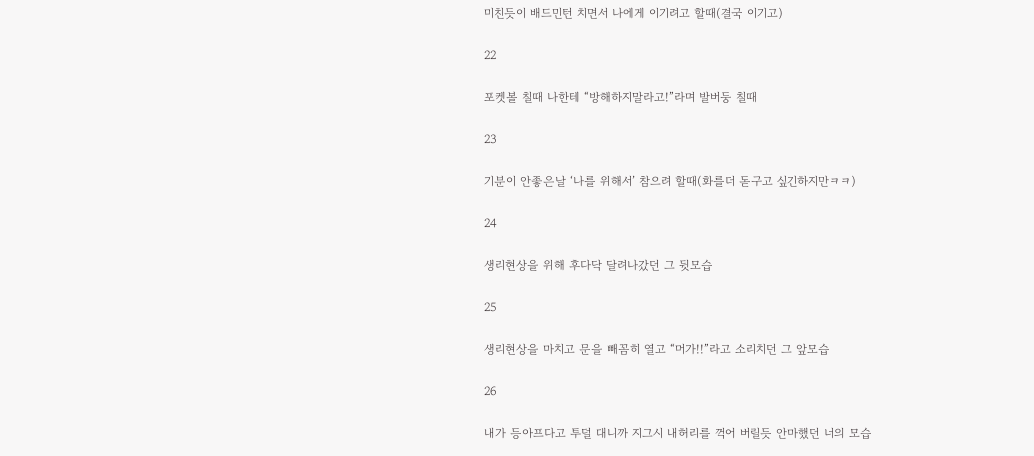미친듯이 배드민턴 치면서 나에게 이기려고 할때(결국 이기고)

22

포켓볼 칠때 나한테 “방해하지말라고!”라며 발버둥 칠때

23

기분이 안좋은날 ‘나를 위해서’ 참으려 할때(화를더 돋구고 싶긴하지만ㅋㅋ)

24

생리현상을 위해 후다닥 달려나갔던 그 뒷모습

25

생리현상을 마치고 문을 빼꼼히 열고 “머가!!”라고 소리치던 그 앞모습

26

내가 등아프다고 투덜 대니까 지그시 내허리를 꺽어 버릴듯 안마했던 너의 모습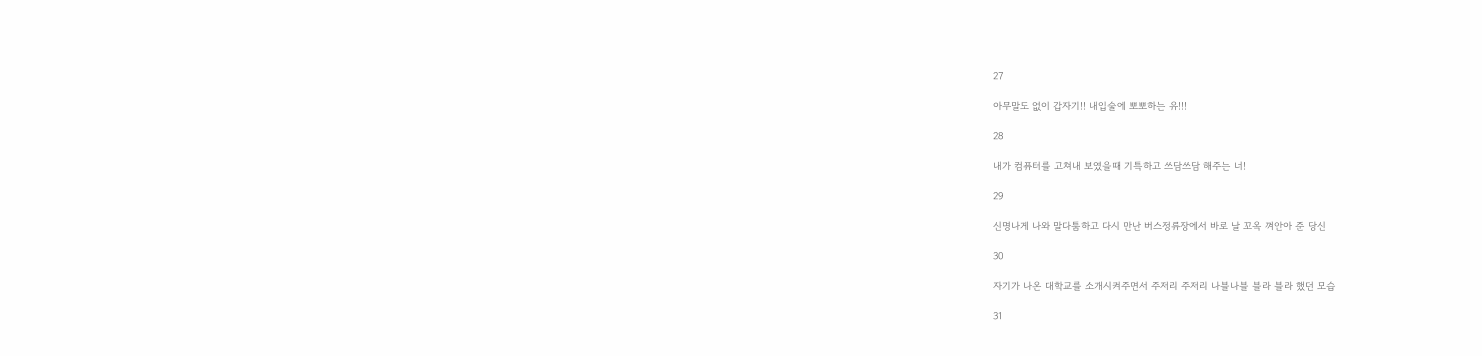27

아무말도 없이 갑자기!! 내입술에 뽀뽀하는 유!!!

28

내가 컴퓨터를 고쳐내 보였을때 기특하고 쓰담쓰담 해주는 너!

29

신명나게 나와 말다툼하고 다시 만난 버스정류장에서 바로 날 꼬옥 껴안아 준 당신

30

자기가 나온 대학교를 소개시켜주면서 주저리 주저리 나블나블 블라 블라 했던 모습

31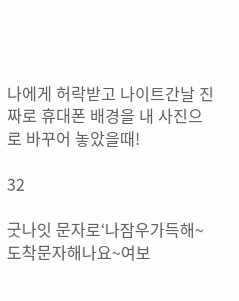나에게 허락받고 나이트간날 진짜로 휴대폰 배경을 내 사진으로 바꾸어 놓았을때!

32

굿나잇 문자로‘나잠우가득해~도착문자해나요~여보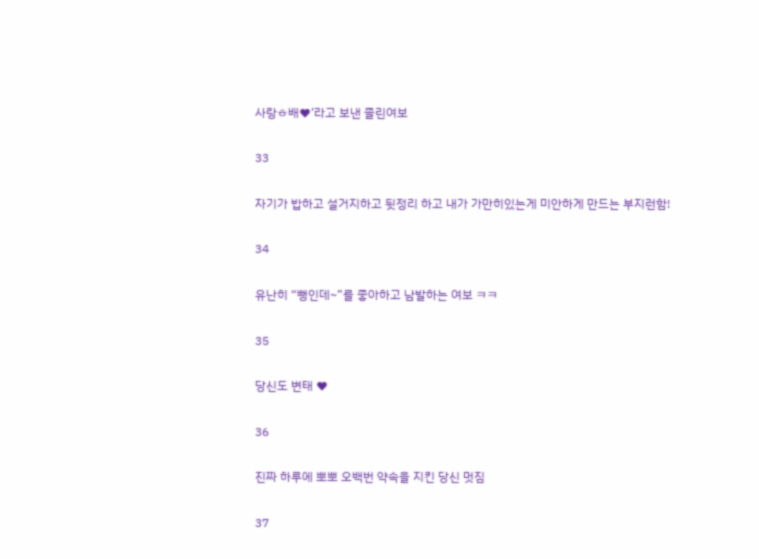사랑ㅎ배♥’라고 보낸 졸린여보

33

자기가 밥하고 설거지하고 뒷정리 하고 내가 가만히있는게 미안하게 만드는 부지런함!

34

유난히 “뻥인데~”를 좋아하고 남발하는 여보 ㅋㅋ

35

당신도 변태 ♥

36

진짜 하루에 뽀뽀 오백번 약속을 지킨 당신 멋짐

37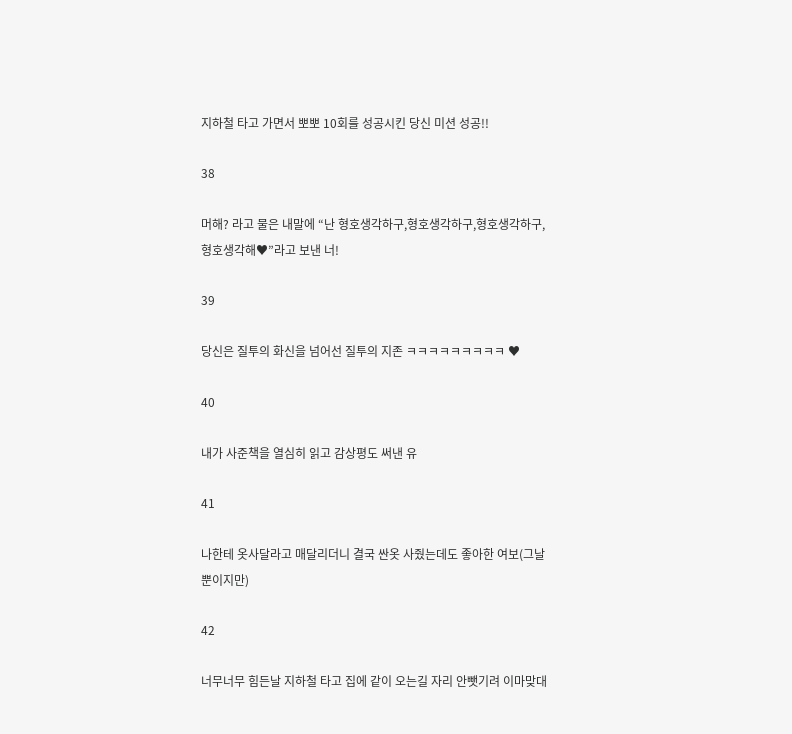지하철 타고 가면서 뽀뽀 10회를 성공시킨 당신 미션 성공!!

38

머해? 라고 물은 내말에 “난 형호생각하구,형호생각하구,형호생각하구,형호생각해♥”라고 보낸 너!

39

당신은 질투의 화신을 넘어선 질투의 지존 ㅋㅋㅋㅋㅋㅋㅋㅋㅋ ♥

40

내가 사준책을 열심히 읽고 감상평도 써낸 유

41

나한테 옷사달라고 매달리더니 결국 싼옷 사줬는데도 좋아한 여보(그날 뿐이지만)

42

너무너무 힘든날 지하철 타고 집에 같이 오는길 자리 안뺏기려 이마맞대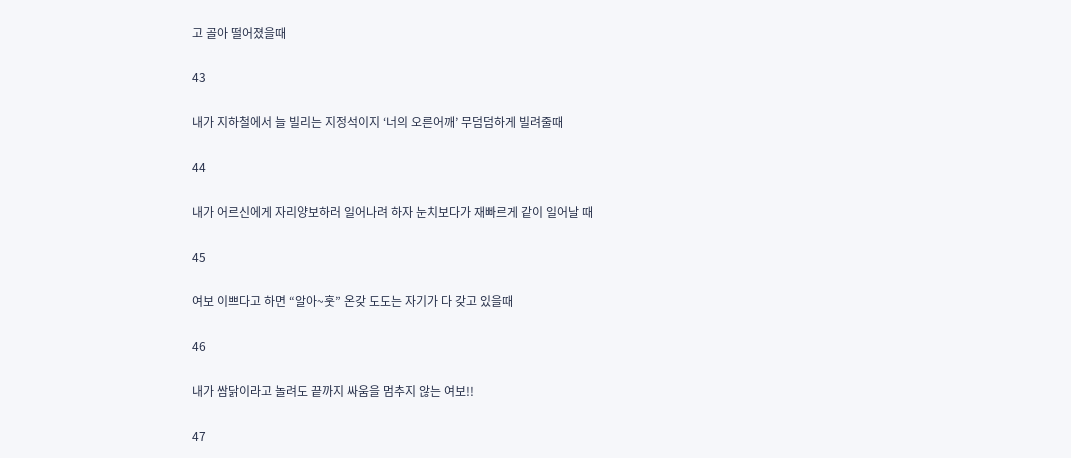고 골아 떨어졌을때

43

내가 지하철에서 늘 빌리는 지정석이지 ‘너의 오른어깨’ 무덤덤하게 빌려줄때

44

내가 어르신에게 자리양보하러 일어나려 하자 눈치보다가 재빠르게 같이 일어날 때

45

여보 이쁘다고 하면 “알아~훗” 온갖 도도는 자기가 다 갖고 있을때

46

내가 쌈닭이라고 놀려도 끝까지 싸움을 멈추지 않는 여보!!

47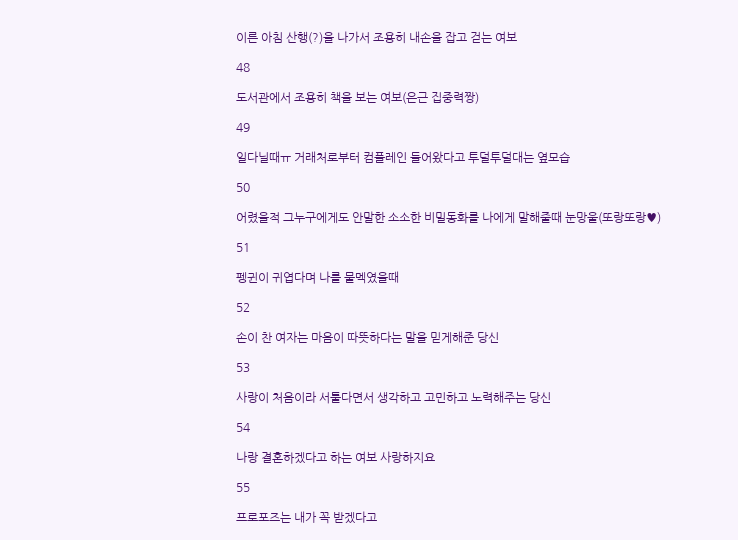이른 아침 산행(?)을 나가서 조용히 내손을 잡고 걷는 여보

48

도서관에서 조용히 책을 보는 여보(은근 집중력짱)

49

일다닐때ㅠ 거래처로부터 컴플레인 들어왔다고 투덜투덜대는 옆모습

50

어렸을적 그누구에게도 안말한 소소한 비밀동화를 나에게 말해줄때 눈망울(또랑또랑♥)

51

펭귄이 귀엽다며 나를 물멕였을때

52

손이 찬 여자는 마음이 따뜻하다는 말을 믿게해준 당신

53

사랑이 처음이라 서툴다면서 생각하고 고민하고 노력해주는 당신

54

나랑 결혼하겠다고 하는 여보 사랑하지요

55

프로포즈는 내가 꼭 받겠다고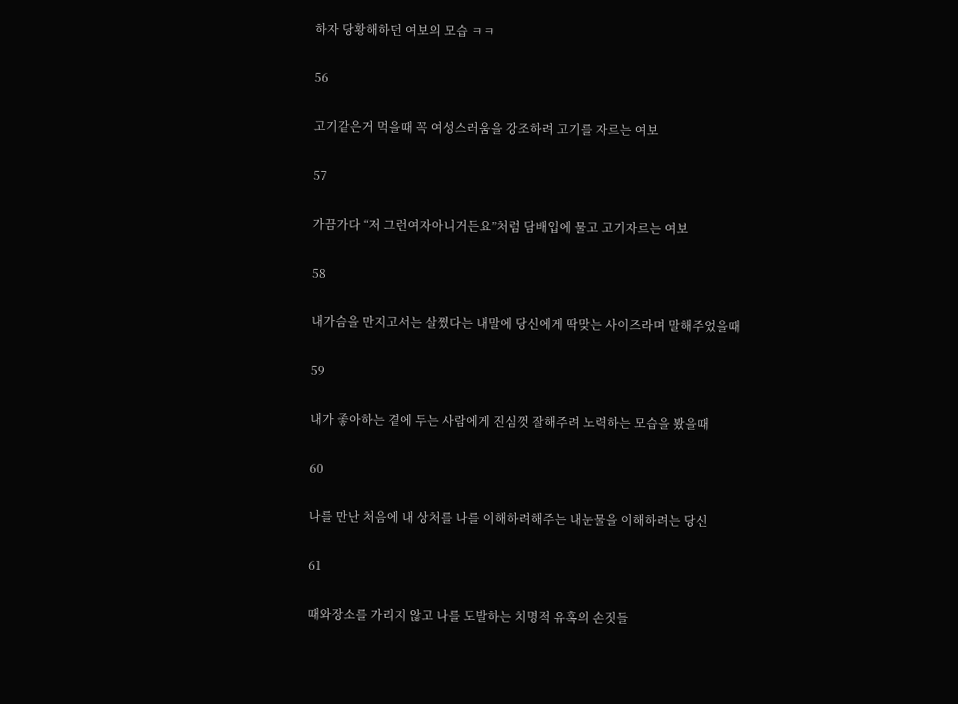하자 당황해하던 여보의 모습 ㅋㅋ

56

고기같은거 먹을때 꼭 여성스러움을 강조하려 고기를 자르는 여보

57

가끔가다 “저 그런여자아니거든요”처럼 담배입에 물고 고기자르는 여보

58

내가슴을 만지고서는 살쪘다는 내말에 당신에게 딱맞는 사이즈라며 말해주었을때

59

내가 좋아하는 곁에 두는 사람에게 진심껏 잘해주려 노력하는 모습을 봤을때

60

나를 만난 처음에 내 상처를 나를 이해하려해주는 내눈물을 이해하려는 당신

61

때와장소를 가리지 않고 나를 도발하는 치명적 유혹의 손짓들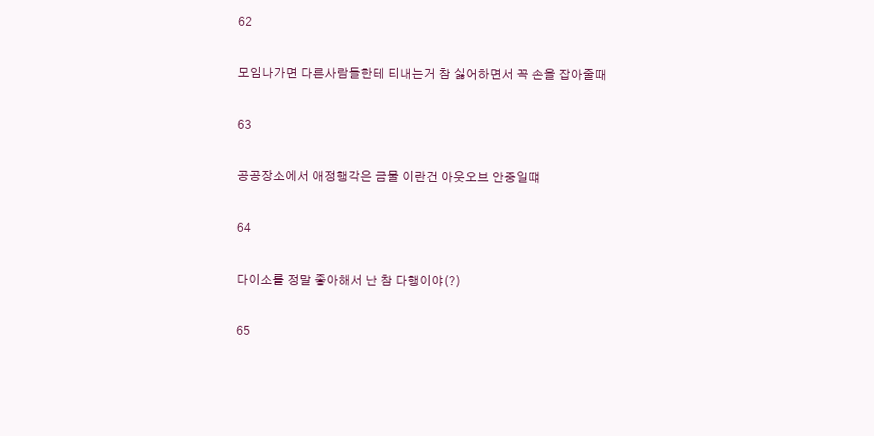62

모임나가면 다른사람들한테 티내는거 참 싫어하면서 꼭 손을 잡아줄때

63

공공장소에서 애정행각은 금물 이란건 아웃오브 안중일떄

64

다이소를 정말 좋아해서 난 참 다행이야(?)

65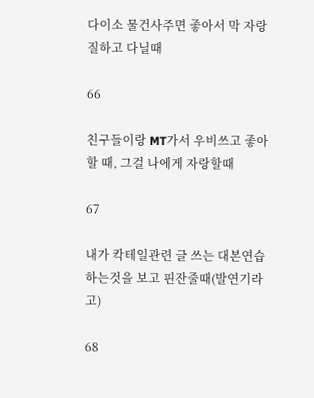다이소 물건사주면 좋아서 막 자랑질하고 다닐때

66

친구들이랑 MT가서 우비쓰고 좋아할 때, 그걸 나에게 자랑할때

67

내가 칵테일관련 글 쓰는 대본연습 하는것을 보고 핀잔줄때(발연기라고)

68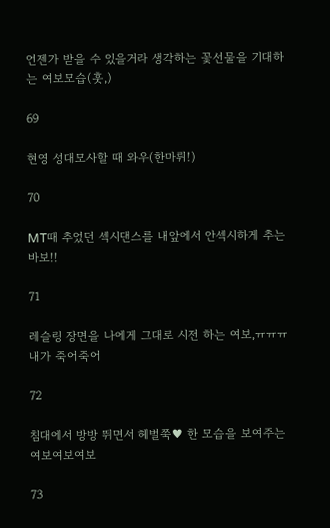언젠가 받을 수 있을거라 생각하는 꽃선물을 기대하는 여보모습(훗,)

69

현영 성대모사할 때 와우(한마뤼!)

70

MT때 추었던 섹시댄스를 내앞에서 안섹시하게 추는 바보!!

71

레슬링 장면을 나에게 그대로 시전 하는 여보,ㅠㅠㅠ 내가 죽어죽어

72

침대에서 방방 뛰면서 헤벌쭉♥ 한 모습을 보여주는 여보여보여보

73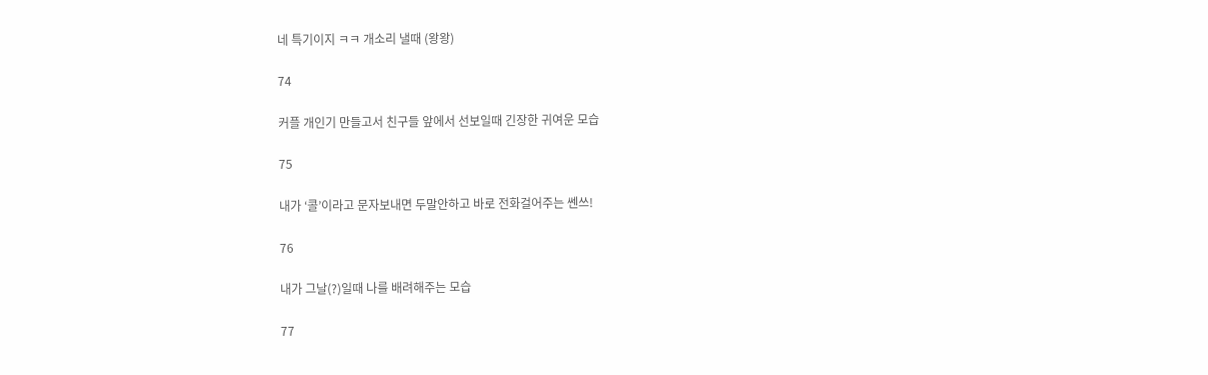네 특기이지 ㅋㅋ 개소리 낼때 (왕왕)

74

커플 개인기 만들고서 친구들 앞에서 선보일때 긴장한 귀여운 모습

75

내가 ‘콜’이라고 문자보내면 두말안하고 바로 전화걸어주는 쎈쓰!

76

내가 그날(?)일때 나를 배려해주는 모습

77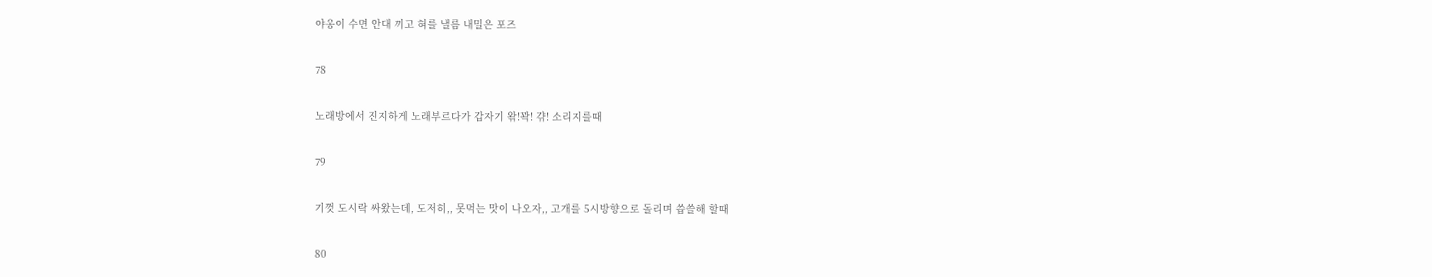야옹이 수면 안대 끼고 혀를 낼름 내밀은 포즈

78

노래방에서 진지하게 노래부르다가 갑자기 왂!꽉! 갺! 소리지를때

79

기껏 도시락 싸왔는데, 도저히,, 못먹는 맛이 나오자,, 고개를 5시방향으로 돌리며 씁쓸해 할때

80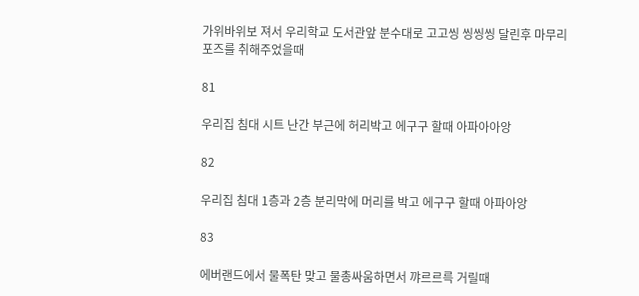가위바위보 져서 우리학교 도서관앞 분수대로 고고씽 씽씽씽 달린후 마무리포즈를 취해주었을때

81

우리집 침대 시트 난간 부근에 허리박고 에구구 할때 아파아아앙

82

우리집 침대 1층과 2층 분리막에 머리를 박고 에구구 할때 아파아앙

83

에버랜드에서 물폭탄 맞고 물총싸움하면서 꺄르르륵 거릴때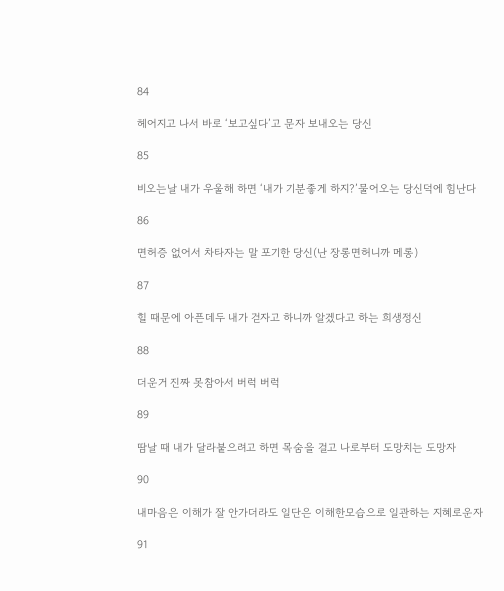84

헤어지고 나서 바로 ‘보고싶다’고 문자 보내오는 당신

85

비오는날 내가 우울해 하면 ‘내가 기분좋게 하지?’물어오는 당신덕에 힘난다

86

면허증 없어서 차타자는 말 포기한 당신(난 장롱면허니까 메롱)

87

힐 때문에 아픈데두 내가 걷자고 하니까 알겠다고 하는 희생정신

88

더운거 진짜 못참아서 버럭 버럭

89

땀날 때 내가 달라붙으려고 하면 목숨을 걸고 나로부터 도망치는 도망자

90

내마음은 이해가 잘 안가더라도 일단은 이해한모습으로 일관하는 지혜로운자

91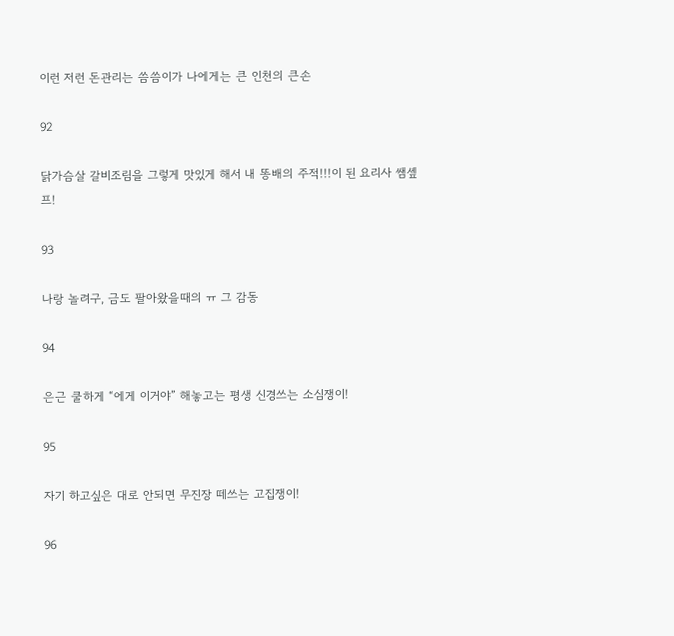이런 저런 돈관리는 씀씀이가 나에게는 큰 인천의 큰손

92

닭가슴살 갈비조림을 그렇게 맛있게 해서 내 똥배의 주적!!!이 된 요리사 쌤솊프!

93

나랑 놀려구, 금도 팔아왔을때의 ㅠ 그 감동

94

은근 쿨하게 “에게 이거야” 해놓고는 평생 신경쓰는 소심쟁이!

95

자기 하고싶은 대로 안되면 무진장 떼쓰는 고집쟁이!

96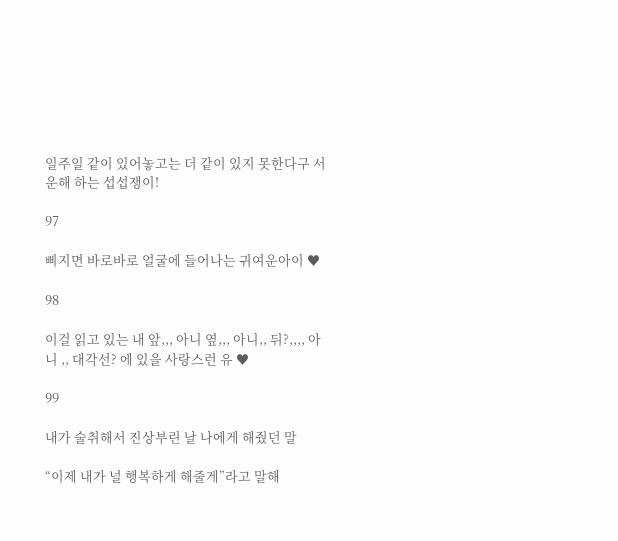일주일 같이 있어놓고는 더 같이 있지 못한다구 서운해 하는 섭섭쟁이!

97

삐지면 바로바로 얼굴에 들어나는 귀여운아이 ♥

98

이걸 읽고 있는 내 앞,,, 아니 옆,,, 아니,, 뒤?,,,, 아니 ,, 대각선? 에 있을 사랑스런 유 ♥

99

내가 술취해서 진상부린 날 나에게 해줬던 말

“이제 내가 널 행복하게 해줄게”라고 말해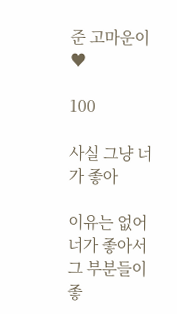준 고마운이 ♥

100

사실 그냥 너가 좋아

이유는 없어 너가 좋아서 그 부분들이 좋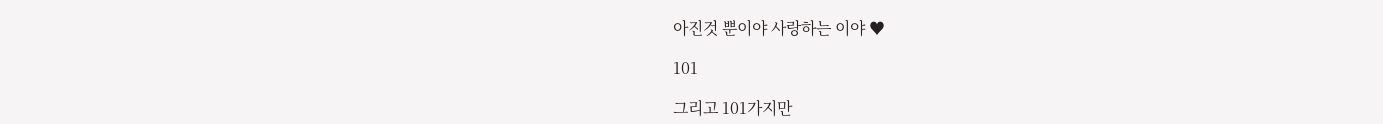아진것 뿐이야 사랑하는 이야 ♥

101

그리고 101가지만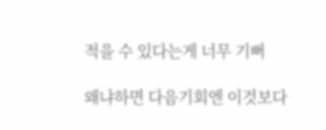적을 수 있다는게 너무 기뻐

왜냐하면 다음기회엔 이것보다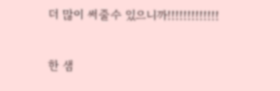더 많이 써줄수 있으니까!!!!!!!!!!!!!

한 샘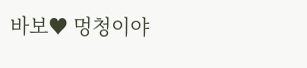바보♥ 멍청이야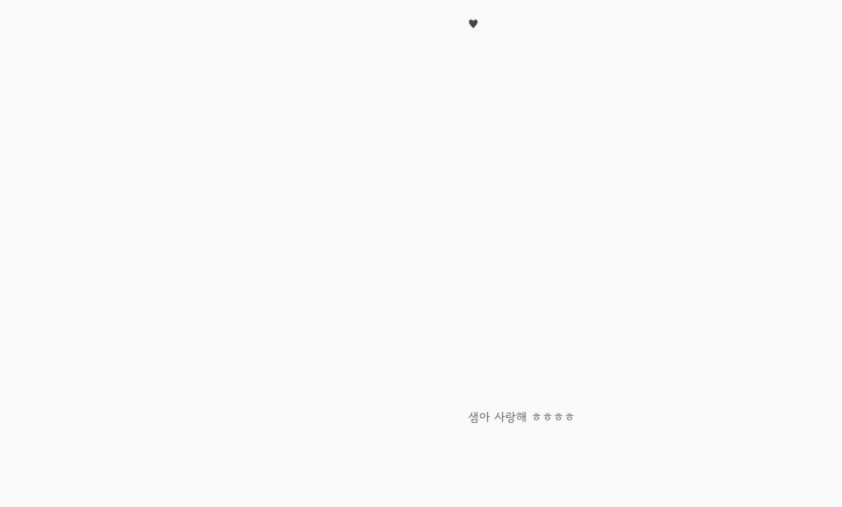♥















샘아 사랑해 ㅎㅎㅎㅎ